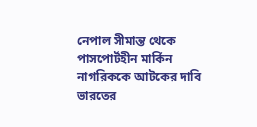নেপাল সীমান্ত থেকে পাসপোর্টহীন মার্কিন নাগরিককে আটকের দাবি ভারতের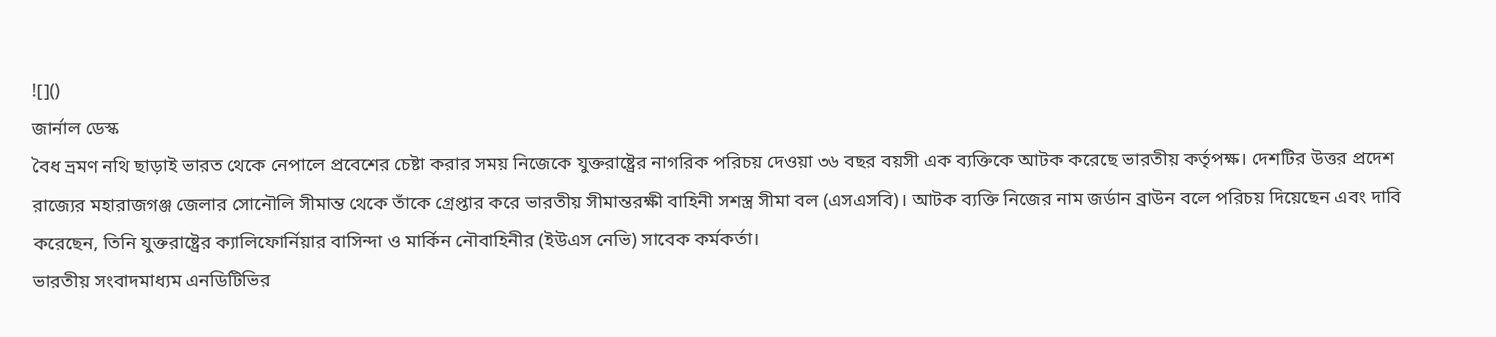![]()
জার্নাল ডেস্ক
বৈধ ভ্রমণ নথি ছাড়াই ভারত থেকে নেপালে প্রবেশের চেষ্টা করার সময় নিজেকে যুক্তরাষ্ট্রের নাগরিক পরিচয় দেওয়া ৩৬ বছর বয়সী এক ব্যক্তিকে আটক করেছে ভারতীয় কর্তৃপক্ষ। দেশটির উত্তর প্রদেশ রাজ্যের মহারাজগঞ্জ জেলার সোনৌলি সীমান্ত থেকে তাঁকে গ্রেপ্তার করে ভারতীয় সীমান্তরক্ষী বাহিনী সশস্ত্র সীমা বল (এসএসবি)। আটক ব্যক্তি নিজের নাম জর্ডান ব্রাউন বলে পরিচয় দিয়েছেন এবং দাবি করেছেন, তিনি যুক্তরাষ্ট্রের ক্যালিফোর্নিয়ার বাসিন্দা ও মার্কিন নৌবাহিনীর (ইউএস নেভি) সাবেক কর্মকর্তা।
ভারতীয় সংবাদমাধ্যম এনডিটিভির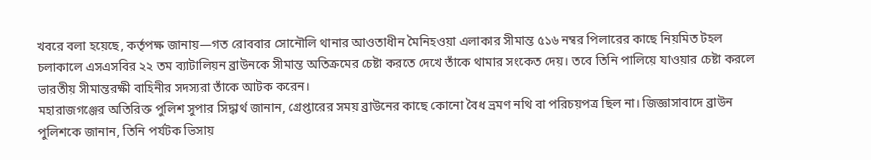খবরে বলা হয়েছে, কর্তৃপক্ষ জানায়—গত রোববার সোনৌলি থানার আওতাধীন মৈনিহওয়া এলাকার সীমান্ত ৫১৬ নম্বর পিলারের কাছে নিয়মিত টহল চলাকালে এসএসবির ২২ তম ব্যাটালিয়ন ব্রাউনকে সীমান্ত অতিক্রমের চেষ্টা করতে দেখে তাঁকে থামার সংকেত দেয়। তবে তিনি পালিয়ে যাওয়ার চেষ্টা করলে ভারতীয় সীমান্তরক্ষী বাহিনীর সদস্যরা তাঁকে আটক করেন।
মহারাজগঞ্জের অতিরিক্ত পুলিশ সুপার সিদ্ধার্থ জানান, গ্রেপ্তারের সময় ব্রাউনের কাছে কোনো বৈধ ভ্রমণ নথি বা পরিচয়পত্র ছিল না। জিজ্ঞাসাবাদে ব্রাউন পুলিশকে জানান, তিনি পর্যটক ভিসায়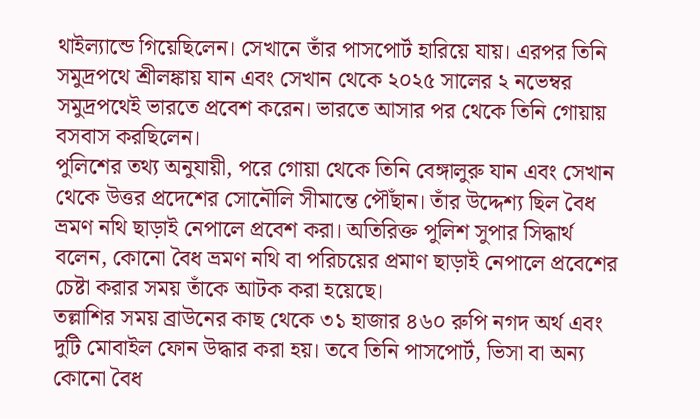থাইল্যান্ডে গিয়েছিলেন। সেখানে তাঁর পাসপোর্ট হারিয়ে যায়। এরপর তিনি সমুদ্রপথে শ্রীলঙ্কায় যান এবং সেখান থেকে ২০২৫ সালের ২ নভেম্বর সমুদ্রপথেই ভারতে প্রবেশ করেন। ভারতে আসার পর থেকে তিনি গোয়ায় বসবাস করছিলেন।
পুলিশের তথ্য অনুযায়ী, পরে গোয়া থেকে তিনি বেঙ্গালুরু যান এবং সেখান থেকে উত্তর প্রদেশের সোনৌলি সীমান্তে পৌঁছান। তাঁর উদ্দেশ্য ছিল বৈধ ভ্রমণ নথি ছাড়াই নেপালে প্রবেশ করা। অতিরিক্ত পুলিশ সুপার সিদ্ধার্থ বলেন, কোনো বৈধ ভ্রমণ নথি বা পরিচয়ের প্রমাণ ছাড়াই নেপালে প্রবেশের চেষ্টা করার সময় তাঁকে আটক করা হয়েছে।
তল্লাশির সময় ব্রাউনের কাছ থেকে ৩১ হাজার ৪৬০ রুপি নগদ অর্থ এবং দুটি মোবাইল ফোন উদ্ধার করা হয়। তবে তিনি পাসপোর্ট, ভিসা বা অন্য কোনো বৈধ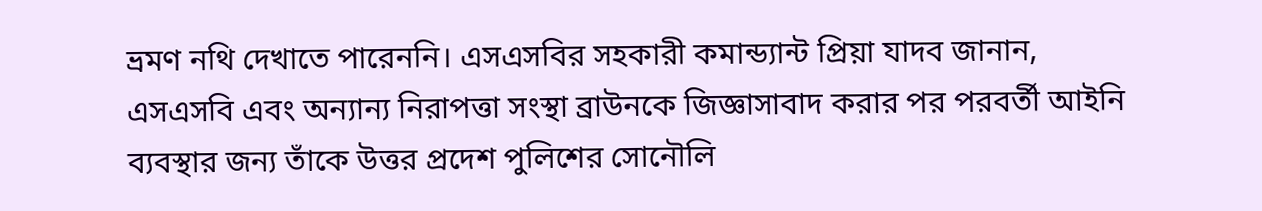ভ্রমণ নথি দেখাতে পারেননি। এসএসবির সহকারী কমান্ড্যান্ট প্রিয়া যাদব জানান, এসএসবি এবং অন্যান্য নিরাপত্তা সংস্থা ব্রাউনকে জিজ্ঞাসাবাদ করার পর পরবর্তী আইনি ব্যবস্থার জন্য তাঁকে উত্তর প্রদেশ পুলিশের সোনৌলি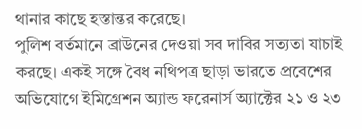থানার কাছে হস্তান্তর করেছে।
পুলিশ বর্তমানে ব্রাউনের দেওয়া সব দাবির সত্যতা যাচাই করছে। একই সঙ্গে বৈধ নথিপত্র ছাড়া ভারতে প্রবেশের অভিযোগে ইমিগ্রেশন অ্যান্ড ফরেনার্স অ্যাক্টের ২১ ও ২৩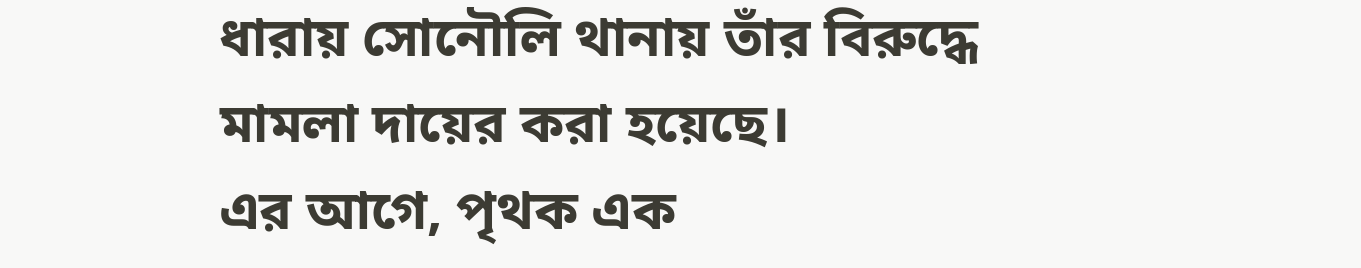ধারায় সোনৌলি থানায় তাঁর বিরুদ্ধে মামলা দায়ের করা হয়েছে।
এর আগে, পৃথক এক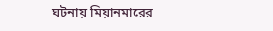ঘটনায় মিয়ানমারের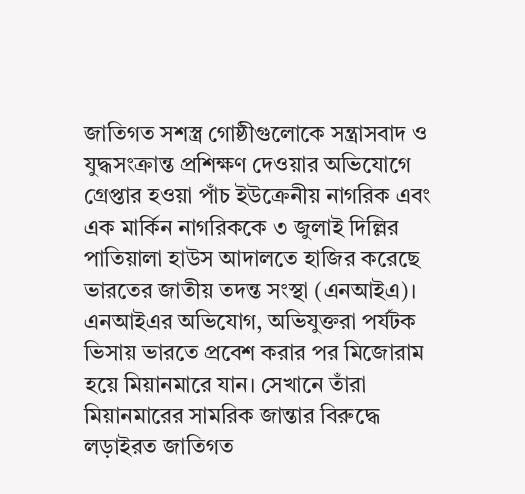জাতিগত সশস্ত্র গোষ্ঠীগুলোকে সন্ত্রাসবাদ ও যুদ্ধসংক্রান্ত প্রশিক্ষণ দেওয়ার অভিযোগে গ্রেপ্তার হওয়া পাঁচ ইউক্রেনীয় নাগরিক এবং এক মার্কিন নাগরিককে ৩ জুলাই দিল্লির পাতিয়ালা হাউস আদালতে হাজির করেছে ভারতের জাতীয় তদন্ত সংস্থা (এনআইএ)।
এনআইএর অভিযোগ, অভিযুক্তরা পর্যটক ভিসায় ভারতে প্রবেশ করার পর মিজোরাম হয়ে মিয়ানমারে যান। সেখানে তাঁরা মিয়ানমারের সামরিক জান্তার বিরুদ্ধে লড়াইরত জাতিগত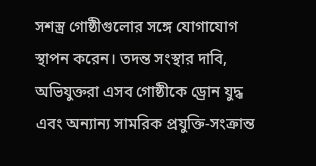সশস্ত্র গোষ্ঠীগুলোর সঙ্গে যোগাযোগ স্থাপন করেন। তদন্ত সংস্থার দাবি, অভিযুক্তরা এসব গোষ্ঠীকে ড্রোন যুদ্ধ এবং অন্যান্য সামরিক প্রযুক্তি-সংক্রান্ত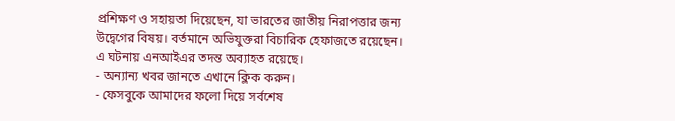প্রশিক্ষণ ও সহায়তা দিয়েছেন, যা ভারতের জাতীয় নিরাপত্তার জন্য উদ্বেগের বিষয়। বর্তমানে অভিযুক্তরা বিচারিক হেফাজতে রয়েছেন। এ ঘটনায় এনআইএর তদন্ত অব্যাহত রয়েছে।
- অন্যান্য খবর জানতে এখানে ক্লিক করুন।
- ফেসবুকে আমাদের ফলো দিয়ে সর্বশেষ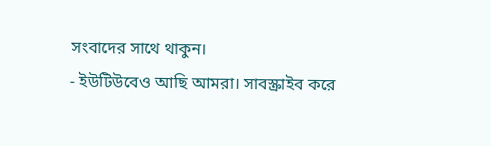সংবাদের সাথে থাকুন।
- ইউটিউবেও আছি আমরা। সাবস্ক্রাইব করে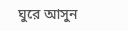ঘুরে আসুন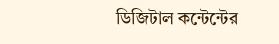ডিজিটাল কন্টেন্টের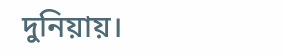দুনিয়ায়।